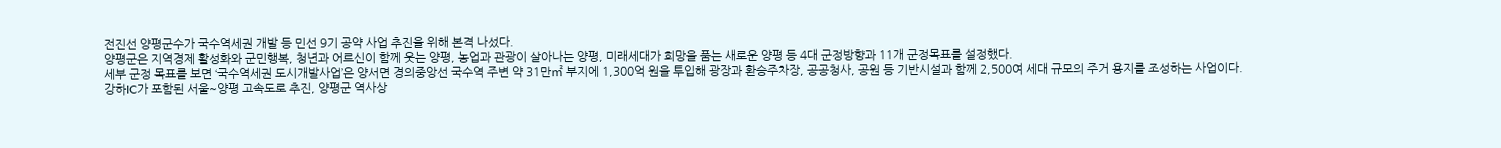전진선 양평군수가 국수역세권 개발 등 민선 9기 공약 사업 추진을 위해 본격 나섰다.
양평군은 지역경제 활성화와 군민행복, 청년과 어르신이 함께 웃는 양평, 농업과 관광이 살아나는 양평, 미래세대가 희망을 품는 새로운 양평 등 4대 군정방향과 11개 군정목표를 설정했다.
세부 군정 목표를 보면 ‘국수역세권 도시개발사업’은 양서면 경의중앙선 국수역 주변 약 31만㎡ 부지에 1,300억 원을 투입해 광장과 환승주차장, 공공청사, 공원 등 기반시설과 함께 2,500여 세대 규모의 주거 용지를 조성하는 사업이다.
강하IC가 포함된 서울~양평 고속도로 추진, 양평군 역사상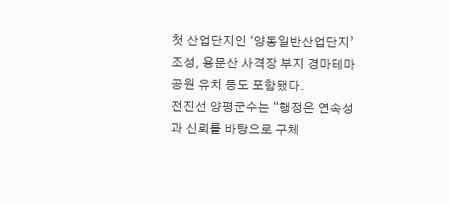첫 산업단지인 ‘양동일반산업단지’ 조성, 용문산 사격장 부지 경마테마공원 유치 등도 포함됐다.
전진선 양평군수는 “행정은 연속성과 신뢰를 바탕으로 구체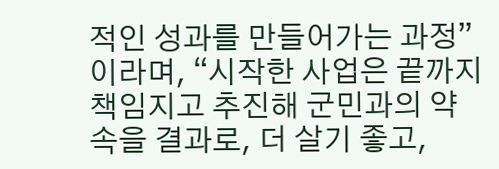적인 성과를 만들어가는 과정”이라며, “시작한 사업은 끝까지 책임지고 추진해 군민과의 약속을 결과로, 더 살기 좋고,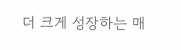더 크게 성장하는 매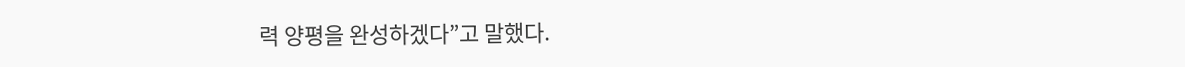력 양평을 완성하겠다”고 말했다.